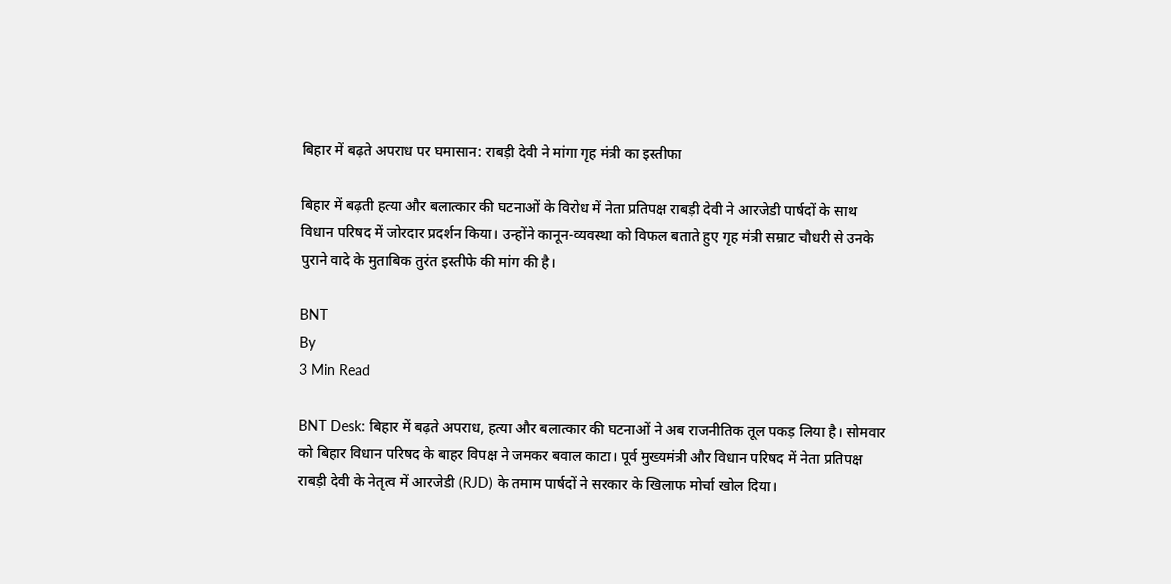बिहार में बढ़ते अपराध पर घमासान: राबड़ी देवी ने मांगा गृह मंत्री का इस्तीफा

बिहार में बढ़ती हत्या और बलात्कार की घटनाओं के विरोध में नेता प्रतिपक्ष राबड़ी देवी ने आरजेडी पार्षदों के साथ विधान परिषद में जोरदार प्रदर्शन किया। उन्होंने कानून-व्यवस्था को विफल बताते हुए गृह मंत्री सम्राट चौधरी से उनके पुराने वादे के मुताबिक तुरंत इस्तीफे की मांग की है।

BNT
By
3 Min Read

BNT Desk: बिहार में बढ़ते अपराध, हत्या और बलात्कार की घटनाओं ने अब राजनीतिक तूल पकड़ लिया है। सोमवार को बिहार विधान परिषद के बाहर विपक्ष ने जमकर बवाल काटा। पूर्व मुख्यमंत्री और विधान परिषद में नेता प्रतिपक्ष राबड़ी देवी के नेतृत्व में आरजेडी (RJD) के तमाम पार्षदों ने सरकार के खिलाफ मोर्चा खोल दिया।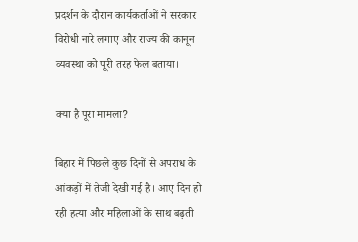प्रदर्शन के दौरान कार्यकर्ताओं ने सरकार विरोधी नारे लगाए और राज्य की कानून व्यवस्था को पूरी तरह फेल बताया।

क्या है पूरा मामला?

बिहार में पिछले कुछ दिनों से अपराध के आंकड़ों में तेजी देखी गई है। आए दिन हो रही हत्या और महिलाओं के साथ बढ़ती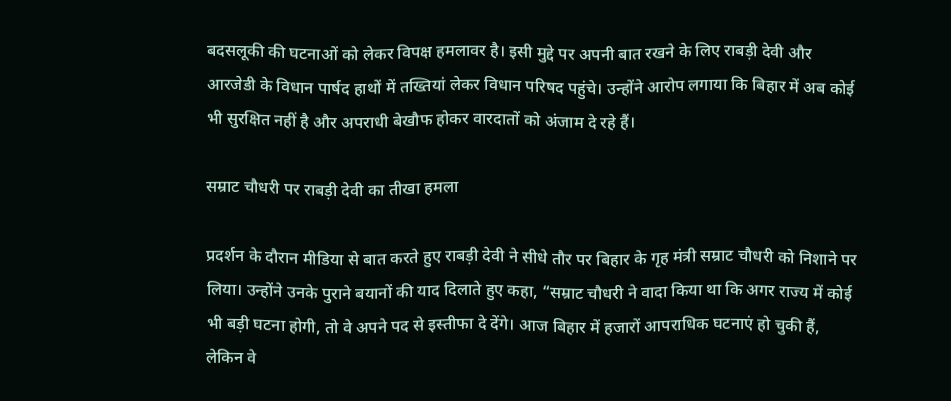बदसलूकी की घटनाओं को लेकर विपक्ष हमलावर है। इसी मुद्दे पर अपनी बात रखने के लिए राबड़ी देवी और आरजेडी के विधान पार्षद हाथों में तख्तियां लेकर विधान परिषद पहुंचे। उन्होंने आरोप लगाया कि बिहार में अब कोई भी सुरक्षित नहीं है और अपराधी बेखौफ होकर वारदातों को अंजाम दे रहे हैं।

सम्राट चौधरी पर राबड़ी देवी का तीखा हमला

प्रदर्शन के दौरान मीडिया से बात करते हुए राबड़ी देवी ने सीधे तौर पर बिहार के गृह मंत्री सम्राट चौधरी को निशाने पर लिया। उन्होंने उनके पुराने बयानों की याद दिलाते हुए कहा, “सम्राट चौधरी ने वादा किया था कि अगर राज्य में कोई भी बड़ी घटना होगी, तो वे अपने पद से इस्तीफा दे देंगे। आज बिहार में हजारों आपराधिक घटनाएं हो चुकी हैं, लेकिन वे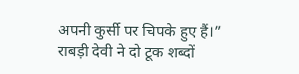अपनी कुर्सी पर चिपके हुए हैं।” राबड़ी देवी ने दो टूक शब्दों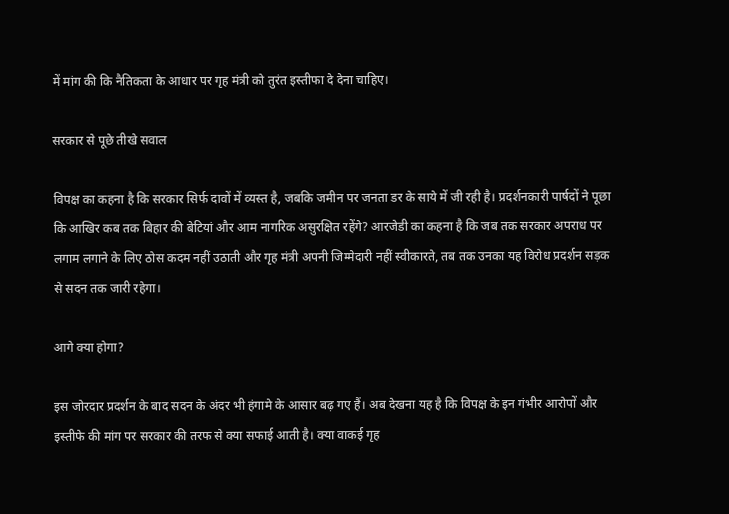में मांग की कि नैतिकता के आधार पर गृह मंत्री को तुरंत इस्तीफा दे देना चाहिए।

सरकार से पूछे तीखे सवाल

विपक्ष का कहना है कि सरकार सिर्फ दावों में व्यस्त है, जबकि जमीन पर जनता डर के साये में जी रही है। प्रदर्शनकारी पार्षदों ने पूछा कि आखिर कब तक बिहार की बेटियां और आम नागरिक असुरक्षित रहेंगे? आरजेडी का कहना है कि जब तक सरकार अपराध पर लगाम लगाने के लिए ठोस कदम नहीं उठाती और गृह मंत्री अपनी जिम्मेदारी नहीं स्वीकारते, तब तक उनका यह विरोध प्रदर्शन सड़क से सदन तक जारी रहेगा।

आगे क्या होगा?

इस जोरदार प्रदर्शन के बाद सदन के अंदर भी हंगामे के आसार बढ़ गए हैं। अब देखना यह है कि विपक्ष के इन गंभीर आरोपों और इस्तीफे की मांग पर सरकार की तरफ से क्या सफाई आती है। क्या वाकई गृह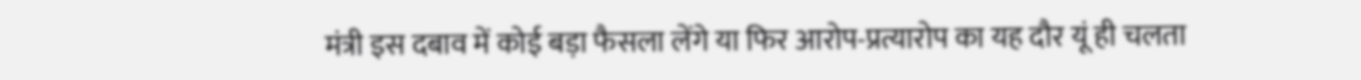मंत्री इस दबाव में कोई बड़ा फैसला लेंगे या फिर आरोप-प्रत्यारोप का यह दौर यूं ही चलता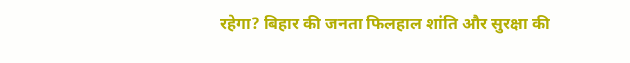रहेगा? बिहार की जनता फिलहाल शांति और सुरक्षा की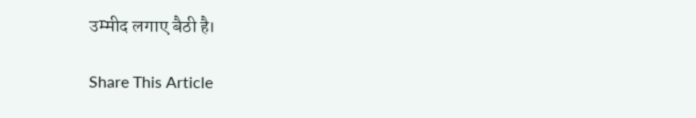उम्मीद लगाए बैठी है।

Share This Article